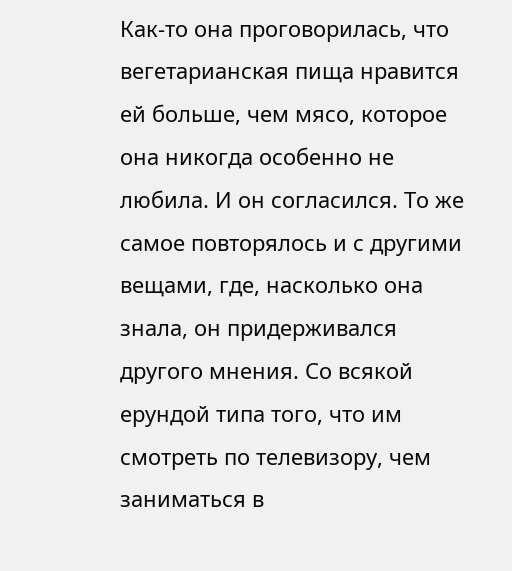Как-то она проговорилась, что вегетарианская пища нравится ей больше, чем мясо, которое она никогда особенно не любила. И он согласился. То же самое повторялось и с другими вещами, где, насколько она знала, он придерживался другого мнения. Со всякой ерундой типа того, что им смотреть по телевизору, чем заниматься в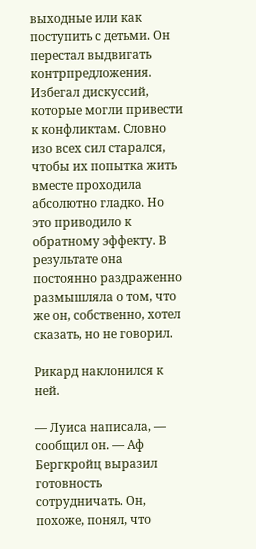выходные или как поступить с детьми. Он перестал выдвигать контрпредложения. Избегал дискуссий, которые могли привести к конфликтам. Словно изо всех сил старался, чтобы их попытка жить вместе проходила абсолютно гладко. Но это приводило к обратному эффекту. В результате она постоянно раздраженно размышляла о том, что же он, собственно, хотел сказать, но не говорил.

Рикард наклонился к ней.

— Луиса написала, — сообщил он. — Аф Бергкройц выразил готовность сотрудничать. Он, похоже, понял, что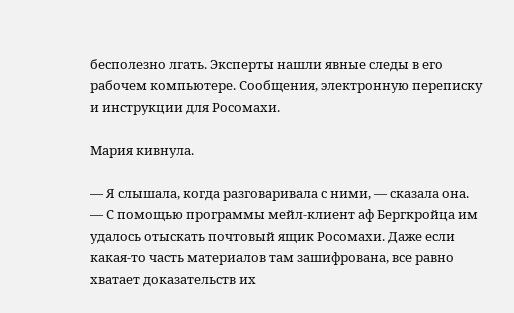бесполезно лгать. Эксперты нашли явные следы в его рабочем компьютере. Сообщения, электронную переписку и инструкции для Росомахи.

Мария кивнула.

— Я слышала, когда разговаривала с ними, — сказала она. — С помощью программы мейл-клиент аф Бергкройца им удалось отыскать почтовый ящик Росомахи. Даже если какая-то часть материалов там зашифрована, все равно хватает доказательств их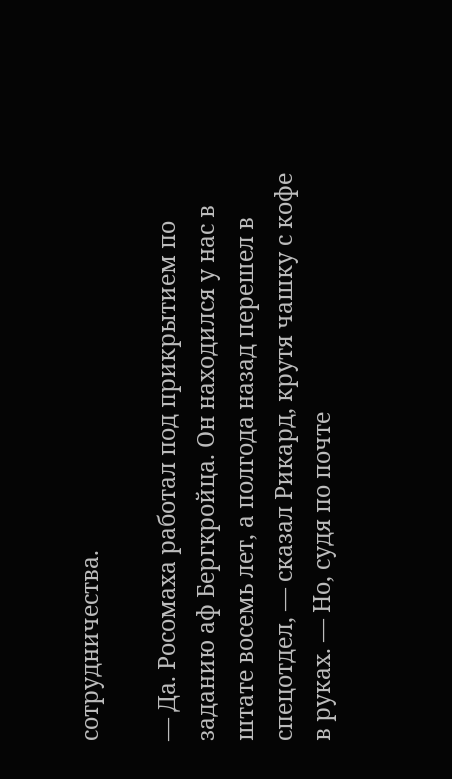сотрудничества.

— Да. Росомаха работал под прикрытием по заданию аф Бергкройца. Он находился у нас в штате восемь лет, а полгода назад перешел в спецотдел, — сказал Рикард, крутя чашку с кофе в руках. — Но, судя по почте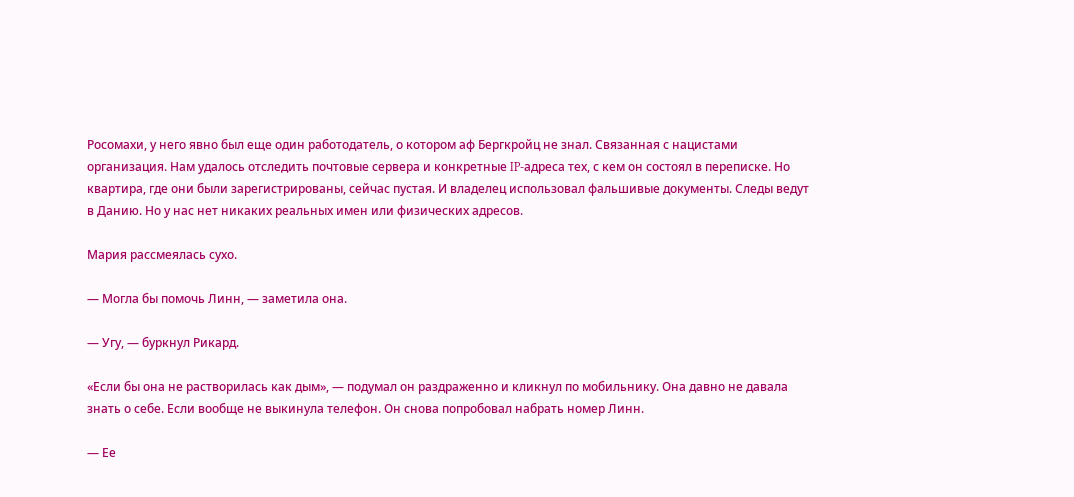Росомахи, у него явно был еще один работодатель, о котором аф Бергкройц не знал. Связанная с нацистами организация. Нам удалось отследить почтовые сервера и конкретные IP-адреса тех, с кем он состоял в переписке. Но квартира, где они были зарегистрированы, сейчас пустая. И владелец использовал фальшивые документы. Следы ведут в Данию. Но у нас нет никаких реальных имен или физических адресов.

Мария рассмеялась сухо.

— Могла бы помочь Линн, — заметила она.

— Угу, — буркнул Рикард.

«Если бы она не растворилась как дым», — подумал он раздраженно и кликнул по мобильнику. Она давно не давала знать о себе. Если вообще не выкинула телефон. Он снова попробовал набрать номер Линн.

— Ее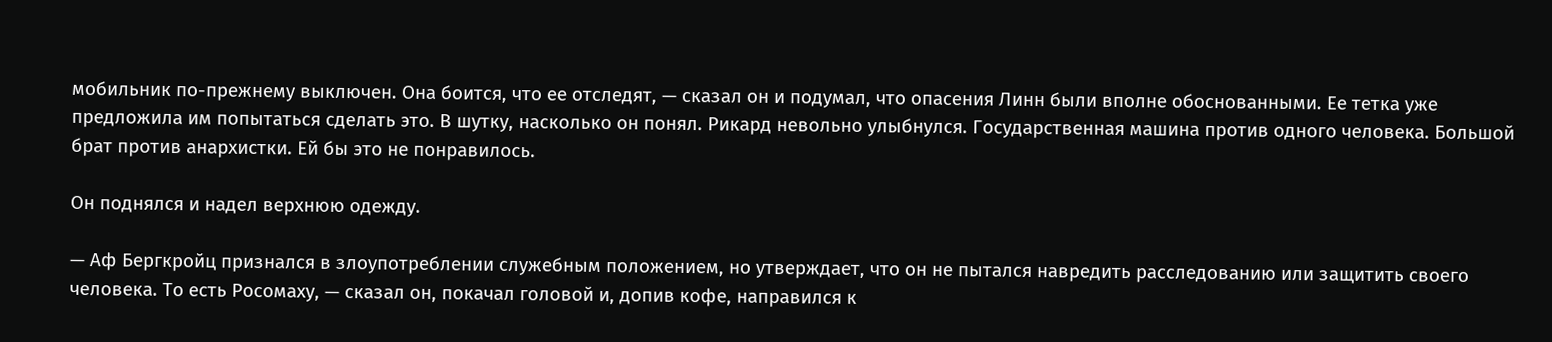мобильник по-прежнему выключен. Она боится, что ее отследят, — сказал он и подумал, что опасения Линн были вполне обоснованными. Ее тетка уже предложила им попытаться сделать это. В шутку, насколько он понял. Рикард невольно улыбнулся. Государственная машина против одного человека. Большой брат против анархистки. Ей бы это не понравилось.

Он поднялся и надел верхнюю одежду.

— Аф Бергкройц признался в злоупотреблении служебным положением, но утверждает, что он не пытался навредить расследованию или защитить своего человека. То есть Росомаху, — сказал он, покачал головой и, допив кофе, направился к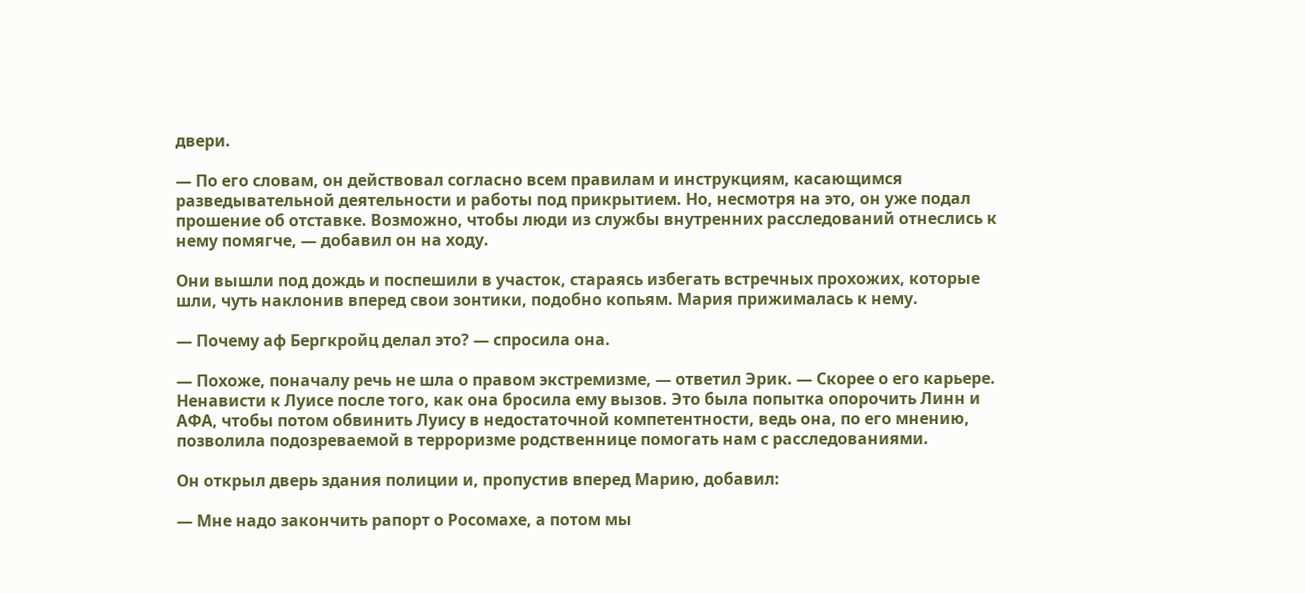двери.

— По его словам, он действовал согласно всем правилам и инструкциям, касающимся разведывательной деятельности и работы под прикрытием. Но, несмотря на это, он уже подал прошение об отставке. Возможно, чтобы люди из службы внутренних расследований отнеслись к нему помягче, — добавил он на ходу.

Они вышли под дождь и поспешили в участок, стараясь избегать встречных прохожих, которые шли, чуть наклонив вперед свои зонтики, подобно копьям. Мария прижималась к нему.

— Почему аф Бергкройц делал это? — спросила она.

— Похоже, поначалу речь не шла о правом экстремизме, — ответил Эрик. — Скорее о его карьере. Ненависти к Луисе после того, как она бросила ему вызов. Это была попытка опорочить Линн и АФА, чтобы потом обвинить Луису в недостаточной компетентности, ведь она, по его мнению, позволила подозреваемой в терроризме родственнице помогать нам с расследованиями.

Он открыл дверь здания полиции и, пропустив вперед Марию, добавил:

— Мне надо закончить рапорт о Росомахе, а потом мы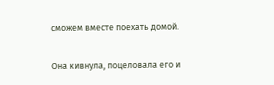сможем вместе поехать домой.

Она кивнула, поцеловала его и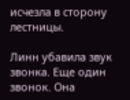исчезла в сторону лестницы.

Линн убавила звук звонка. Еще один звонок. Она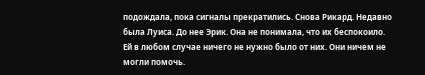подождала, пока сигналы прекратились. Снова Рикард. Недавно была Луиса. До нее Эрик. Она не понимала, что их беспокоило. Ей в любом случае ничего не нужно было от них. Они ничем не могли помочь.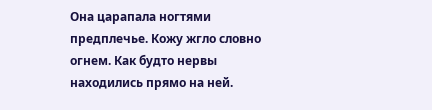Она царапала ногтями предплечье. Кожу жгло словно огнем. Как будто нервы находились прямо на ней.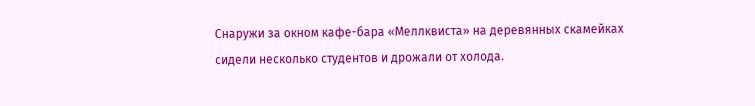Снаружи за окном кафе-бара «Меллквиста» на деревянных скамейках сидели несколько студентов и дрожали от холода.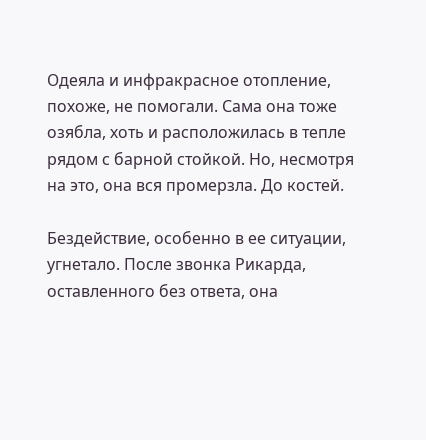Одеяла и инфракрасное отопление, похоже, не помогали. Сама она тоже озябла, хоть и расположилась в тепле рядом с барной стойкой. Но, несмотря на это, она вся промерзла. До костей.

Бездействие, особенно в ее ситуации, угнетало. После звонка Рикарда, оставленного без ответа, она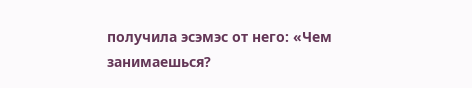получила эсэмэс от него: «Чем занимаешься?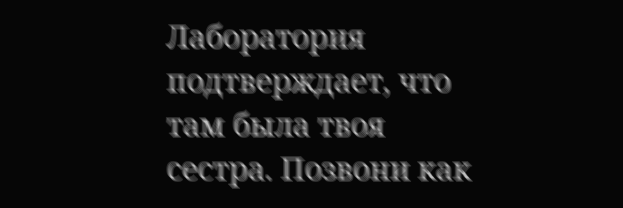Лаборатория подтверждает, что там была твоя сестра. Позвони как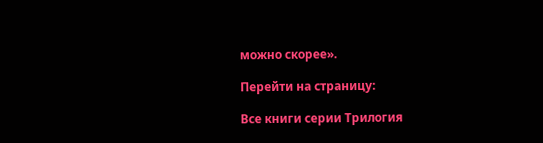можно скорее».

Перейти на страницу:

Все книги серии Трилогия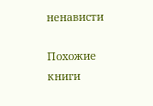ненависти

Похожие книги